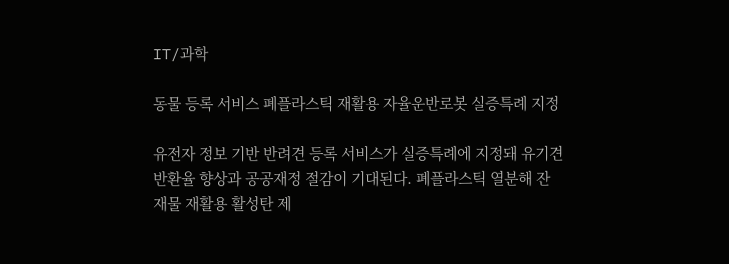IT/과학

동물 등록 서비스 폐플라스틱 재활용 자율운반로봇 실증특례 지정

유전자 정보 기반 반려견 등록 서비스가 실증특례에 지정돼 유기견 반환율 향상과 공공재정 절감이 기대된다. 폐플라스틱 열분해 잔재물 재활용 활성탄 제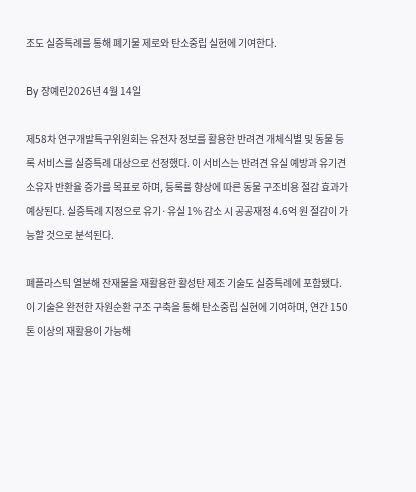조도 실증특례를 통해 폐기물 제로와 탄소중립 실현에 기여한다.

By 장예린2026년 4월 14일

제58차 연구개발특구위원회는 유전자 정보를 활용한 반려견 개체식별 및 동물 등록 서비스를 실증특례 대상으로 선정했다. 이 서비스는 반려견 유실 예방과 유기견 소유자 반환율 증가를 목표로 하며, 등록률 향상에 따른 동물 구조비용 절감 효과가 예상된다. 실증특례 지정으로 유기·유실 1% 감소 시 공공재정 4.6억 원 절감이 가능할 것으로 분석된다.

폐플라스틱 열분해 잔재물을 재활용한 활성탄 제조 기술도 실증특례에 포함됐다. 이 기술은 완전한 자원순환 구조 구축을 통해 탄소중립 실현에 기여하며, 연간 150톤 이상의 재활용이 가능해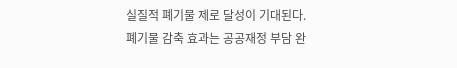실질적 폐기물 제로 달성이 기대된다. 폐기물 감축 효과는 공공재정 부담 완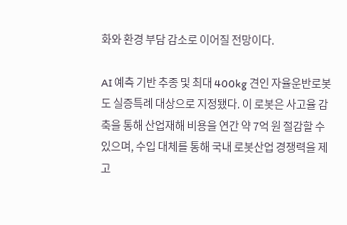화와 환경 부담 감소로 이어질 전망이다.

AI 예측 기반 추종 및 최대 400kg 견인 자율운반로봇도 실증특례 대상으로 지정됐다. 이 로봇은 사고율 감축을 통해 산업재해 비용을 연간 약 7억 원 절감할 수 있으며, 수입 대체를 통해 국내 로봇산업 경쟁력을 제고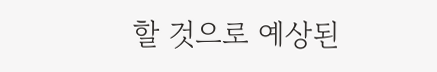할 것으로 예상된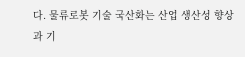다. 물류로봇 기술 국산화는 산업 생산성 향상과 기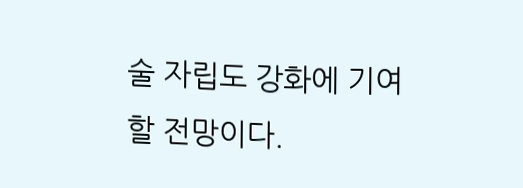술 자립도 강화에 기여할 전망이다.